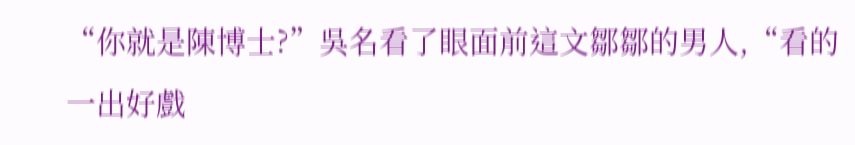“你就是陳博士?”吳名看了眼面前這文鄒鄒的男人,“看的一出好戲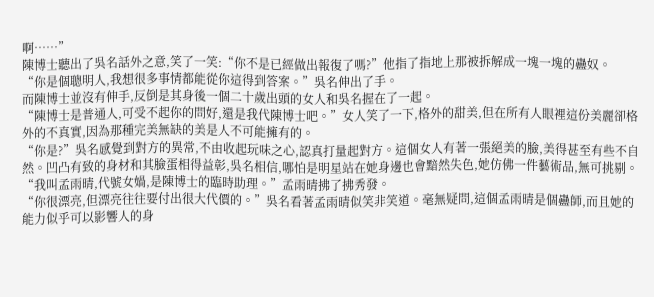啊……”
陳博士聽出了吳名話外之意,笑了一笑:“你不是已經做出報復了嗎?”他指了指地上那被拆解成一塊一塊的蠱奴。
“你是個聰明人,我想很多事情都能從你這得到答案。”吳名伸出了手。
而陳博士並沒有伸手,反倒是其身後一個二十歲出頭的女人和吳名握在了一起。
“陳博士是普通人,可受不起你的問好,還是我代陳博士吧。”女人笑了一下,格外的甜美,但在所有人眼裡這份美麗卻格外的不真實,因為那種完美無缺的美是人不可能擁有的。
“你是?”吳名感覺到對方的異常,不由收起玩味之心,認真打量起對方。這個女人有著一張絕美的臉,美得甚至有些不自然。凹凸有致的身材和其臉蛋相得益彰,吳名相信,哪怕是明星站在她身邊也會黯然失色,她仿佛一件藝術品,無可挑剔。
“我叫孟雨晴,代號女媧,是陳博士的臨時助理。”孟雨晴拂了拂秀發。
“你很漂亮,但漂亮往往要付出很大代價的。”吳名看著孟雨晴似笑非笑道。毫無疑問,這個孟雨晴是個蠱師,而且她的能力似乎可以影響人的身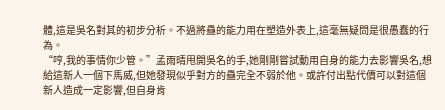體,這是吳名對其的初步分析。不過將蠱的能力用在塑造外表上,這毫無疑問是很愚蠢的行為。
“哼,我的事情你少管。”孟雨晴甩開吳名的手,她剛剛嘗試動用自身的能力去影響吳名,想給這新人一個下馬威,但她發現似乎對方的蠱完全不弱於他。或許付出點代價可以對這個新人造成一定影響,但自身肯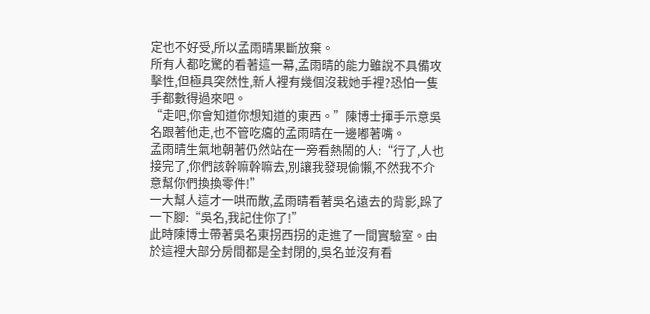定也不好受,所以孟雨晴果斷放棄。
所有人都吃驚的看著這一幕,孟雨晴的能力雖說不具備攻擊性,但極具突然性,新人裡有幾個沒栽她手裡?恐怕一隻手都數得過來吧。
“走吧,你會知道你想知道的東西。”陳博士揮手示意吳名跟著他走,也不管吃癟的孟雨晴在一邊嘟著嘴。
孟雨晴生氣地朝著仍然站在一旁看熱鬧的人:“行了,人也接完了,你們該幹嘛幹嘛去,別讓我發現偷懶,不然我不介意幫你們換換零件!”
一大幫人這才一哄而散,孟雨晴看著吳名遠去的背影,跺了一下腳:“吳名,我記住你了!”
此時陳博士帶著吳名東拐西拐的走進了一間實驗室。由於這裡大部分房間都是全封閉的,吳名並沒有看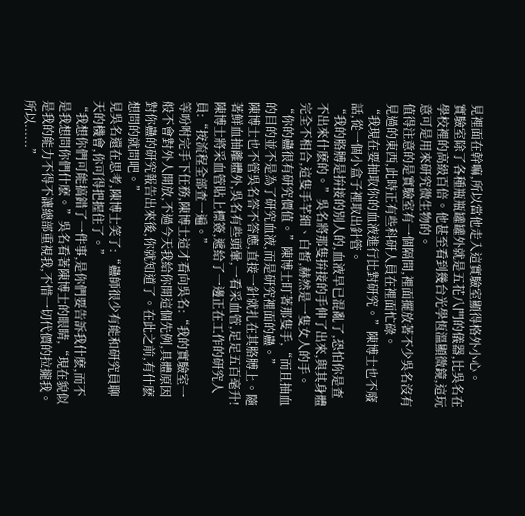見裡面在幹嘛,所以當他走入這實驗室顯得格外小心。
實驗室除了各種瓶瓶罐罐外就是五花八門的儀器,比吳名在學校裡的高級百倍。他甚至看到幾台光學恆溫顯微鏡,這玩意可是用來研究微生物的。
值得注意的是實驗室有一個隔間,裡面擺放著不少吳名沒有見過的東西,此時正有些科研人員在裡面忙碌。
“我現在要抽取你的血液進行比對研究。”陳博士也不廢話,從一個小盒子裡取出針管。
“我的胳膊是拚接的別人的,血液早已混亂了,恐怕你是查不出來什麽的。”吳名將那隻拚接的手伸了出來,與其身體完全不相合,這隻手芊細、白皙,赫然是一隻女人的手。
“你的蠱很有研究價值。”陳博士盯著那隻手,“而且抽血的目的並不是為了研究血液,而是研究裡面的蠱。”
陳博士也不管吳名答不答應,直接一針就扎在其胳膊上。隨著鮮血抽離體外,吳名有些頭暈,一看采血管,足足五百毫升!
陳博士將采血管貼上標簽,遞給了一邊正在工作的研究人員:“按流程全部查一遍。”
等吩咐完手下任務,陳博士這才看向吳名:“我的實驗室一般不會對外人開放,不過今天我給你開這個先例,具體原因對你蠱的研究報告出來後,你就知道了。在此之前,有什麽想問的就問吧。”
見吳名還在思考,陳博士笑了:“蠱師很少有能和研究員聊天的機會,你可得把握住了。”
“我想你們可能搞錯了一件事,是你們要告訴我什麽,而不是我想問你們什麽。”吳名看著陳博士的眼睛,“現在貌似是我的能力不得不讓總部重視我,不惜一切代價的拉攏我。所以......”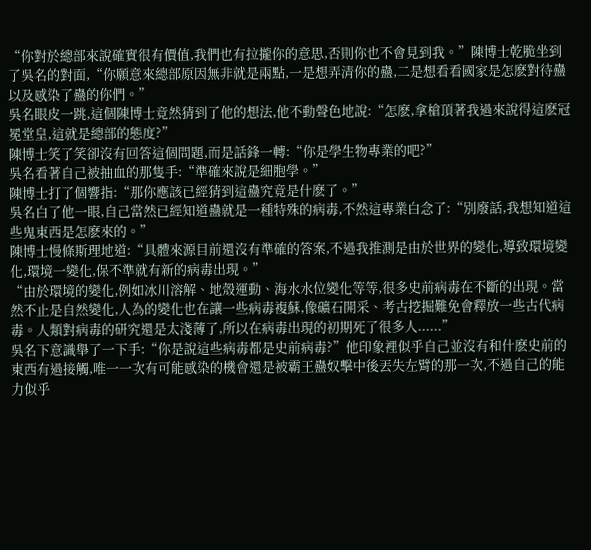“你對於總部來說確實很有價值,我們也有拉攏你的意思,否則你也不會見到我。”陳博士乾脆坐到了吳名的對面,“你願意來總部原因無非就是兩點,一是想弄清你的蠱,二是想看看國家是怎麽對待蠱以及感染了蠱的你們。”
吳名眼皮一跳,這個陳博士竟然猜到了他的想法,他不動聲色地說:“怎麽,拿槍頂著我過來說得這麽冠冕堂皇,這就是總部的態度?”
陳博士笑了笑卻沒有回答這個問題,而是話鋒一轉:“你是學生物專業的吧?”
吳名看著自己被抽血的那隻手:“準確來說是細胞學。”
陳博士打了個響指:“那你應該已經猜到這蠱究竟是什麽了。”
吳名白了他一眼,自己當然已經知道蠱就是一種特殊的病毒,不然這專業白念了:“別廢話,我想知道這些鬼東西是怎麽來的。”
陳博士慢條斯理地道:“具體來源目前還沒有準確的答案,不過我推測是由於世界的變化,導致環境變化,環境一變化,保不準就有新的病毒出現。”
“由於環境的變化,例如冰川溶解、地殼運動、海水水位變化等等,很多史前病毒在不斷的出現。當然不止是自然變化,人為的變化也在讓一些病毒複蘇,像礦石開采、考古挖掘難免會釋放一些古代病毒。人類對病毒的研究還是太淺薄了,所以在病毒出現的初期死了很多人......”
吳名下意識舉了一下手:“你是說這些病毒都是史前病毒?”他印象裡似乎自己並沒有和什麽史前的東西有過接觸,唯一一次有可能感染的機會還是被霸王蠱奴擊中後丟失左臂的那一次,不過自己的能力似乎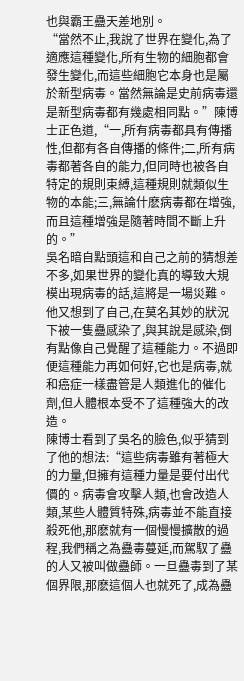也與霸王蠱天差地別。
“當然不止,我說了世界在變化,為了適應這種變化,所有生物的細胞都會發生變化,而這些細胞它本身也是屬於新型病毒。當然無論是史前病毒還是新型病毒都有幾處相同點。”陳博士正色道,“一,所有病毒都具有傳播性,但都有各自傳播的條件;二,所有病毒都著各自的能力,但同時也被各自特定的規則束縛,這種規則就類似生物的本能;三,無論什麽病毒都在增強,而且這種增強是隨著時間不斷上升的。”
吳名暗自點頭這和自己之前的猜想差不多,如果世界的變化真的導致大規模出現病毒的話,這將是一場災難。他又想到了自己,在莫名其妙的狀況下被一隻蠱感染了,與其說是感染,倒有點像自己覺醒了這種能力。不過即便這種能力再如何好,它也是病毒,就和癌症一樣盡管是人類進化的催化劑,但人體根本受不了這種強大的改造。
陳博士看到了吳名的臉色,似乎猜到了他的想法:“這些病毒雖有著極大的力量,但擁有這種力量是要付出代價的。病毒會攻擊人類,也會改造人類,某些人體質特殊,病毒並不能直接殺死他,那麽就有一個慢慢擴散的過程,我們稱之為蠱毒蔓延,而駕馭了蠱的人又被叫做蠱師。一旦蠱毒到了某個界限,那麽這個人也就死了,成為蠱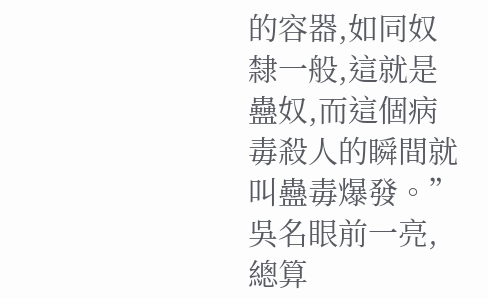的容器,如同奴隸一般,這就是蠱奴,而這個病毒殺人的瞬間就叫蠱毒爆發。”
吳名眼前一亮,總算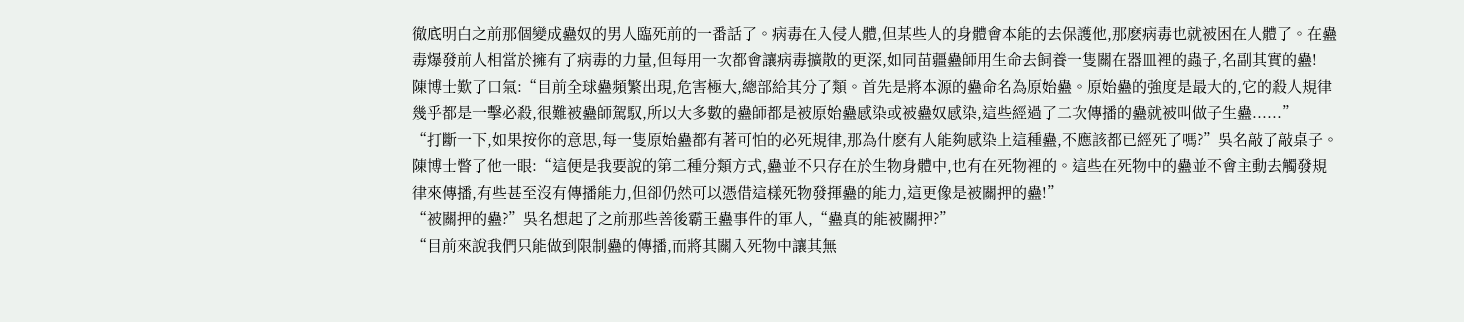徹底明白之前那個變成蠱奴的男人臨死前的一番話了。病毒在入侵人體,但某些人的身體會本能的去保護他,那麽病毒也就被困在人體了。在蠱毒爆發前人相當於擁有了病毒的力量,但每用一次都會讓病毒擴散的更深,如同苗疆蠱師用生命去飼養一隻關在器皿裡的蟲子,名副其實的蠱!
陳博士歎了口氣:“目前全球蠱頻繁出現,危害極大,總部給其分了類。首先是將本源的蠱命名為原始蠱。原始蠱的強度是最大的,它的殺人規律幾乎都是一擊必殺,很難被蠱師駕馭,所以大多數的蠱師都是被原始蠱感染或被蠱奴感染,這些經過了二次傳播的蠱就被叫做子生蠱......”
“打斷一下,如果按你的意思,每一隻原始蠱都有著可怕的必死規律,那為什麽有人能夠感染上這種蠱,不應該都已經死了嗎?”吳名敲了敲桌子。
陳博士瞥了他一眼:“這便是我要說的第二種分類方式,蠱並不只存在於生物身體中,也有在死物裡的。這些在死物中的蠱並不會主動去觸發規律來傳播,有些甚至沒有傳播能力,但卻仍然可以憑借這樣死物發揮蠱的能力,這更像是被關押的蠱!”
“被關押的蠱?”吳名想起了之前那些善後霸王蠱事件的軍人,“蠱真的能被關押?”
“目前來說我們只能做到限制蠱的傳播,而將其關入死物中讓其無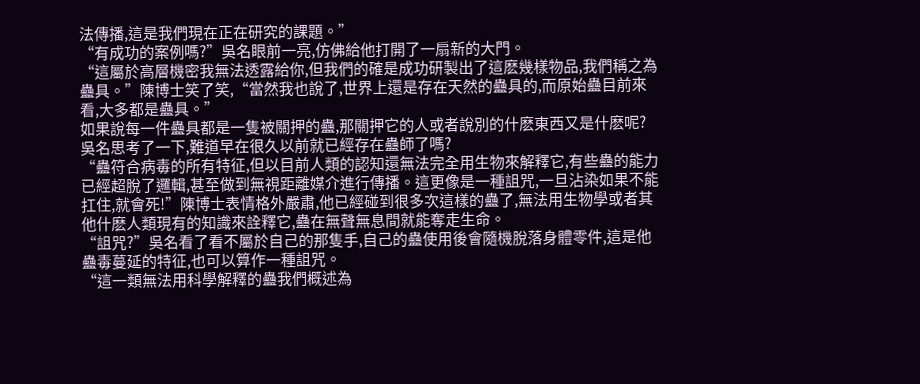法傳播,這是我們現在正在研究的課題。”
“有成功的案例嗎?”吳名眼前一亮,仿佛給他打開了一扇新的大門。
“這屬於高層機密我無法透露給你,但我們的確是成功研製出了這麽幾樣物品,我們稱之為蠱具。”陳博士笑了笑,“當然我也說了,世界上還是存在天然的蠱具的,而原始蠱目前來看,大多都是蠱具。”
如果說每一件蠱具都是一隻被關押的蠱,那關押它的人或者說別的什麽東西又是什麽呢?吳名思考了一下,難道早在很久以前就已經存在蠱師了嗎?
“蠱符合病毒的所有特征,但以目前人類的認知還無法完全用生物來解釋它,有些蠱的能力已經超脫了邏輯,甚至做到無視距離媒介進行傳播。這更像是一種詛咒,一旦沾染如果不能扛住,就會死!”陳博士表情格外嚴肅,他已經碰到很多次這樣的蠱了,無法用生物學或者其他什麽人類現有的知識來詮釋它,蠱在無聲無息間就能奪走生命。
“詛咒?”吳名看了看不屬於自己的那隻手,自己的蠱使用後會隨機脫落身體零件,這是他蠱毒蔓延的特征,也可以算作一種詛咒。
“這一類無法用科學解釋的蠱我們概述為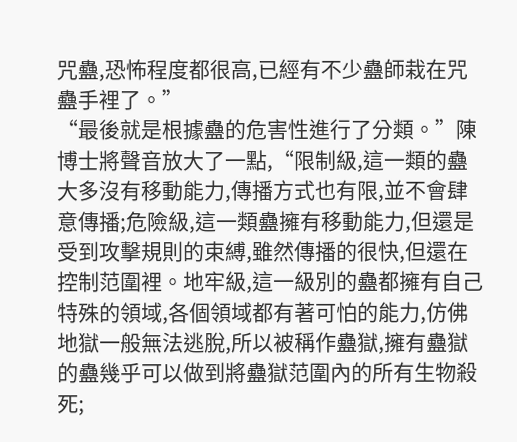咒蠱,恐怖程度都很高,已經有不少蠱師栽在咒蠱手裡了。”
“最後就是根據蠱的危害性進行了分類。”陳博士將聲音放大了一點,“限制級,這一類的蠱大多沒有移動能力,傳播方式也有限,並不會肆意傳播;危險級,這一類蠱擁有移動能力,但還是受到攻擊規則的束縛,雖然傳播的很快,但還在控制范圍裡。地牢級,這一級別的蠱都擁有自己特殊的領域,各個領域都有著可怕的能力,仿佛地獄一般無法逃脫,所以被稱作蠱獄,擁有蠱獄的蠱幾乎可以做到將蠱獄范圍內的所有生物殺死;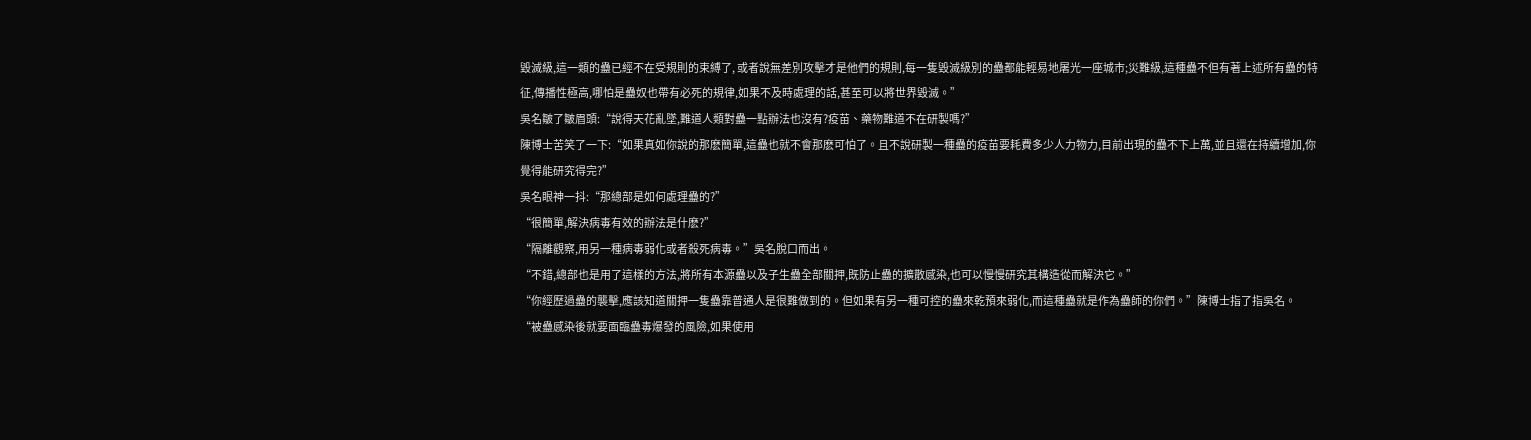毀滅級,這一類的蠱已經不在受規則的束縛了, 或者說無差別攻擊才是他們的規則,每一隻毀滅級別的蠱都能輕易地屠光一座城市;災難級,這種蠱不但有著上述所有蠱的特征,傳播性極高,哪怕是蠱奴也帶有必死的規律,如果不及時處理的話,甚至可以將世界毀滅。”
吳名皺了皺眉頭:“說得天花亂墜,難道人類對蠱一點辦法也沒有?疫苗、藥物難道不在研製嗎?”
陳博士苦笑了一下:“如果真如你說的那麽簡單,這蠱也就不會那麽可怕了。且不說研製一種蠱的疫苗要耗費多少人力物力,目前出現的蠱不下上萬,並且還在持續增加,你覺得能研究得完?”
吳名眼神一抖:“那總部是如何處理蠱的?”
“很簡單,解決病毒有效的辦法是什麽?”
“隔離觀察,用另一種病毒弱化或者殺死病毒。”吳名脫口而出。
“不錯,總部也是用了這樣的方法,將所有本源蠱以及子生蠱全部關押,既防止蠱的擴散感染,也可以慢慢研究其構造從而解決它。”
“你經歷過蠱的襲擊,應該知道關押一隻蠱靠普通人是很難做到的。但如果有另一種可控的蠱來乾預來弱化,而這種蠱就是作為蠱師的你們。”陳博士指了指吳名。
“被蠱感染後就要面臨蠱毒爆發的風險,如果使用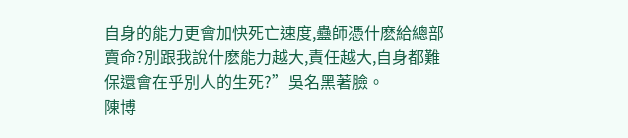自身的能力更會加快死亡速度,蠱師憑什麽給總部賣命?別跟我說什麽能力越大,責任越大,自身都難保還會在乎別人的生死?”吳名黑著臉。
陳博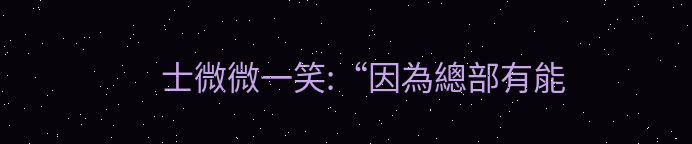士微微一笑:“因為總部有能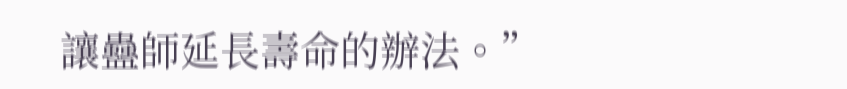讓蠱師延長壽命的辦法。”